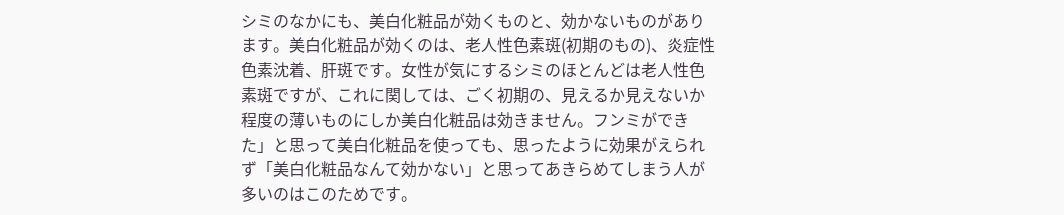シミのなかにも、美白化粧品が効くものと、効かないものがあります。美白化粧品が効くのは、老人性色素斑(初期のもの)、炎症性色素沈着、肝斑です。女性が気にするシミのほとんどは老人性色素斑ですが、これに関しては、ごく初期の、見えるか見えないか程度の薄いものにしか美白化粧品は効きません。フンミができた」と思って美白化粧品を使っても、思ったように効果がえられず「美白化粧品なんて効かない」と思ってあきらめてしまう人が多いのはこのためです。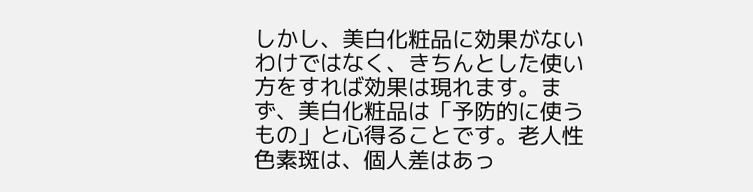しかし、美白化粧品に効果がないわけではなく、きちんとした使い方をすれば効果は現れます。まず、美白化粧品は「予防的に使うもの」と心得ることです。老人性色素斑は、個人差はあっ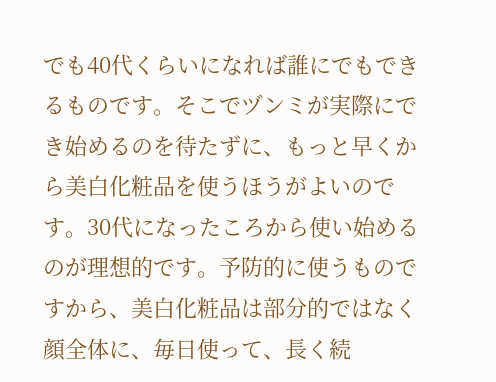でも40代くらいになれば誰にでもできるものです。そこでヅンミが実際にでき始めるのを待たずに、もっと早くから美白化粧品を使うほうがよいのです。30代になったころから使い始めるのが理想的です。予防的に使うものですから、美白化粧品は部分的ではなく顔全体に、毎日使って、長く続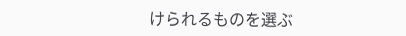けられるものを選ぶ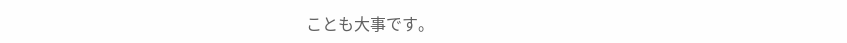ことも大事です。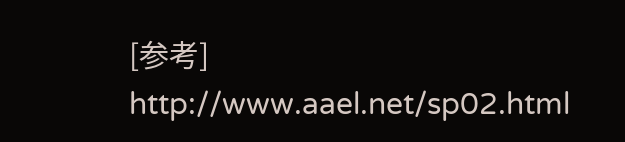[参考]
http://www.aael.net/sp02.html